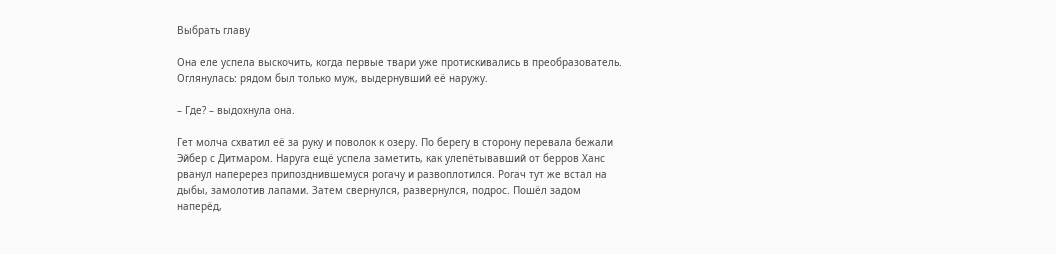Выбрать главу

Она еле успела выскочить, когда первые твари уже протискивались в преобразователь. Оглянулась: рядом был только муж, выдернувший её наружу.

– Где? – выдохнула она.

Гет молча схватил её за руку и поволок к озеру. По берегу в сторону перевала бежали Эйбер с Дитмаром. Наруга ещё успела заметить, как улепётывавший от берров Ханс рванул наперерез припозднившемуся рогачу и развоплотился. Рогач тут же встал на дыбы, замолотив лапами. Затем свернулся, развернулся, подрос. Пошёл задом наперёд,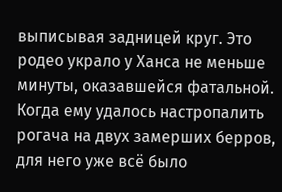выписывая задницей круг. Это родео украло у Ханса не меньше минуты, оказавшейся фатальной. Когда ему удалось настропалить рогача на двух замерших берров, для него уже всё было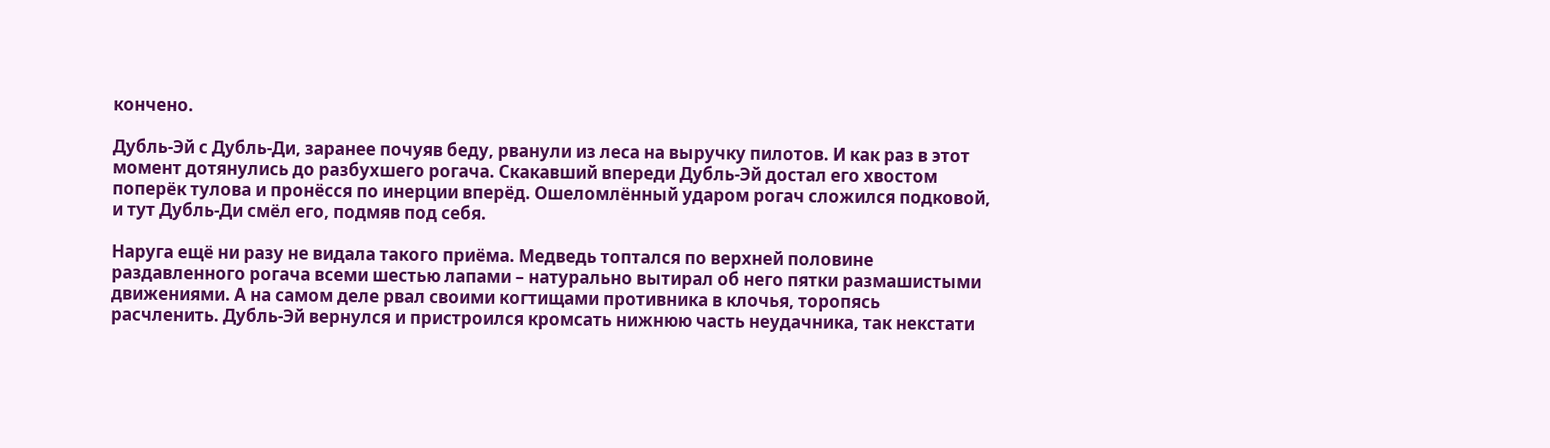кончено.

Дубль-Эй с Дубль-Ди, заранее почуяв беду, рванули из леса на выручку пилотов. И как раз в этот момент дотянулись до разбухшего рогача. Скакавший впереди Дубль-Эй достал его хвостом поперёк тулова и пронёсся по инерции вперёд. Ошеломлённый ударом рогач сложился подковой, и тут Дубль-Ди смёл его, подмяв под себя.

Наруга ещё ни разу не видала такого приёма. Медведь топтался по верхней половине раздавленного рогача всеми шестью лапами – натурально вытирал об него пятки размашистыми движениями. А на самом деле рвал своими когтищами противника в клочья, торопясь расчленить. Дубль-Эй вернулся и пристроился кромсать нижнюю часть неудачника, так некстати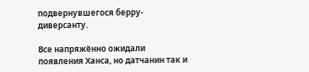подвернувшегося берру-диверсанту.

Все напряжённо ожидали появления Ханса, но датчанин так и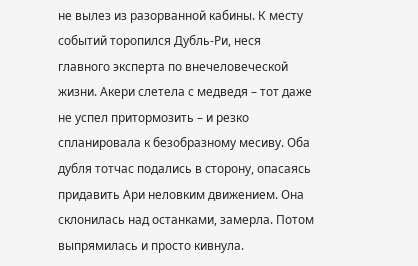не вылез из разорванной кабины. К месту событий торопился Дубль-Ри, неся главного эксперта по внечеловеческой жизни. Акери слетела с медведя – тот даже не успел притормозить – и резко спланировала к безобразному месиву. Оба дубля тотчас подались в сторону, опасаясь придавить Ари неловким движением. Она склонилась над останками, замерла. Потом выпрямилась и просто кивнула.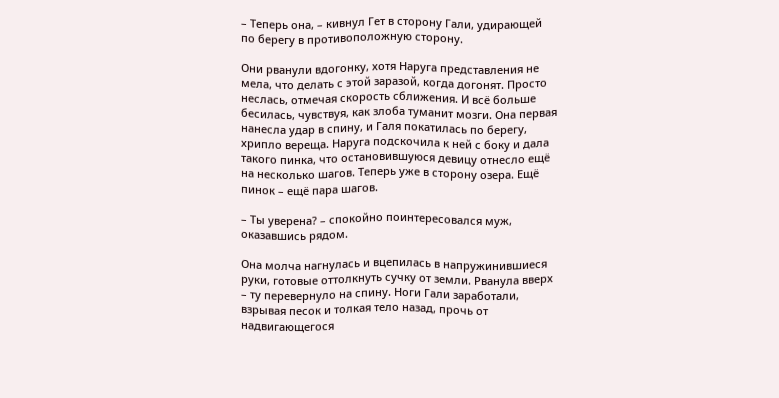– Теперь она, – кивнул Гет в сторону Гали, удирающей по берегу в противоположную сторону.

Они рванули вдогонку, хотя Наруга представления не мела, что делать с этой заразой, когда догонят. Просто неслась, отмечая скорость сближения. И всё больше бесилась, чувствуя, как злоба туманит мозги. Она первая нанесла удар в спину, и Галя покатилась по берегу, хрипло вереща. Наруга подскочила к ней с боку и дала такого пинка, что остановившуюся девицу отнесло ещё на несколько шагов. Теперь уже в сторону озера. Ещё пинок – ещё пара шагов.

– Ты уверена? – спокойно поинтересовался муж, оказавшись рядом.

Она молча нагнулась и вцепилась в напружинившиеся руки, готовые оттолкнуть сучку от земли. Рванула вверх – ту перевернуло на спину. Ноги Гали заработали, взрывая песок и толкая тело назад, прочь от надвигающегося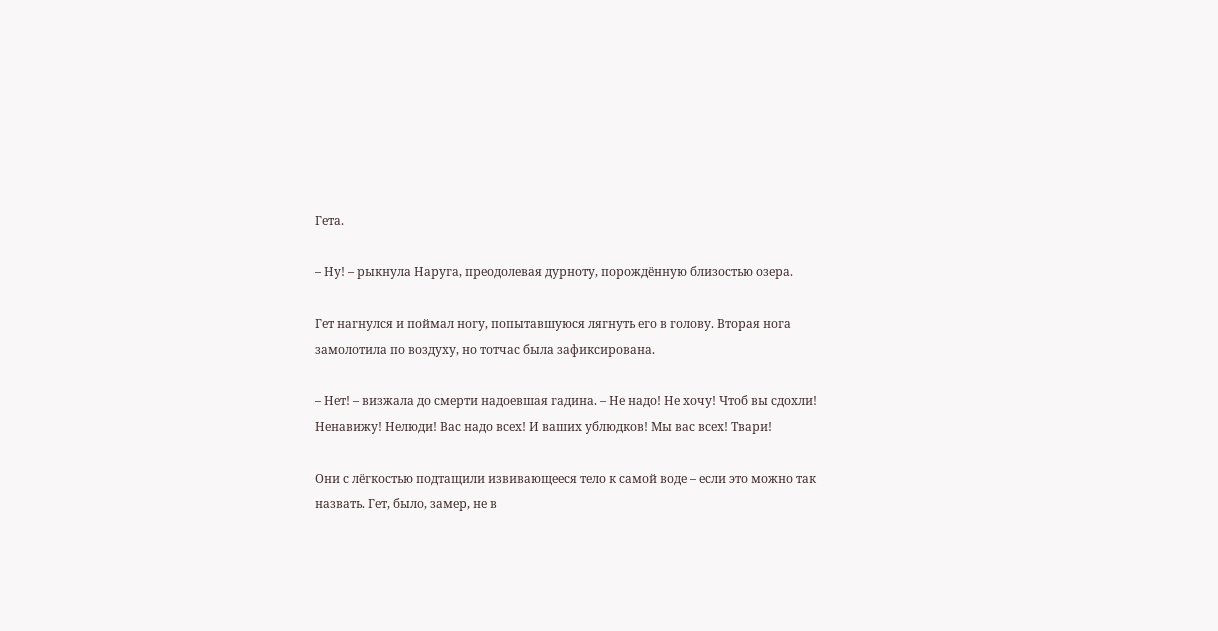Гета.

– Ну! – рыкнула Наруга, преодолевая дурноту, порождённую близостью озера.

Гет нагнулся и поймал ногу, попытавшуюся лягнуть его в голову. Вторая нога замолотила по воздуху, но тотчас была зафиксирована.

– Нет! – визжала до смерти надоевшая гадина. – Не надо! Не хочу! Чтоб вы сдохли! Ненавижу! Нелюди! Вас надо всех! И ваших ублюдков! Мы вас всех! Твари!

Они с лёгкостью подтащили извивающееся тело к самой воде – если это можно так назвать. Гет, было, замер, не в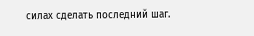силах сделать последний шаг.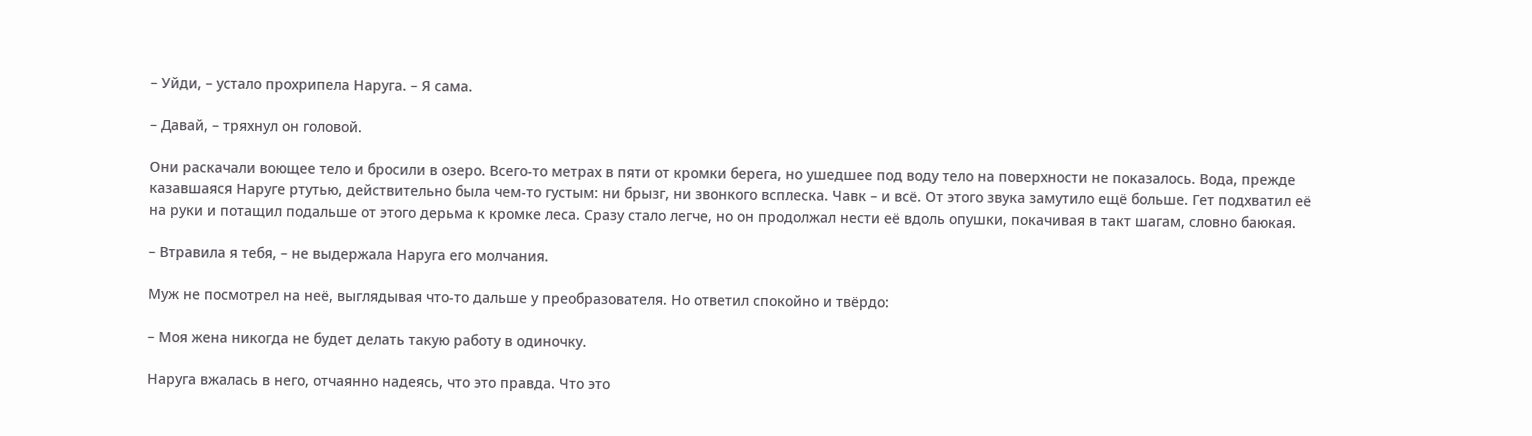– Уйди, – устало прохрипела Наруга. – Я сама.

– Давай, – тряхнул он головой.

Они раскачали воющее тело и бросили в озеро. Всего-то метрах в пяти от кромки берега, но ушедшее под воду тело на поверхности не показалось. Вода, прежде казавшаяся Наруге ртутью, действительно была чем-то густым: ни брызг, ни звонкого всплеска. Чавк – и всё. От этого звука замутило ещё больше. Гет подхватил её на руки и потащил подальше от этого дерьма к кромке леса. Сразу стало легче, но он продолжал нести её вдоль опушки, покачивая в такт шагам, словно баюкая.

– Втравила я тебя, – не выдержала Наруга его молчания.

Муж не посмотрел на неё, выглядывая что-то дальше у преобразователя. Но ответил спокойно и твёрдо:

– Моя жена никогда не будет делать такую работу в одиночку.

Наруга вжалась в него, отчаянно надеясь, что это правда. Что это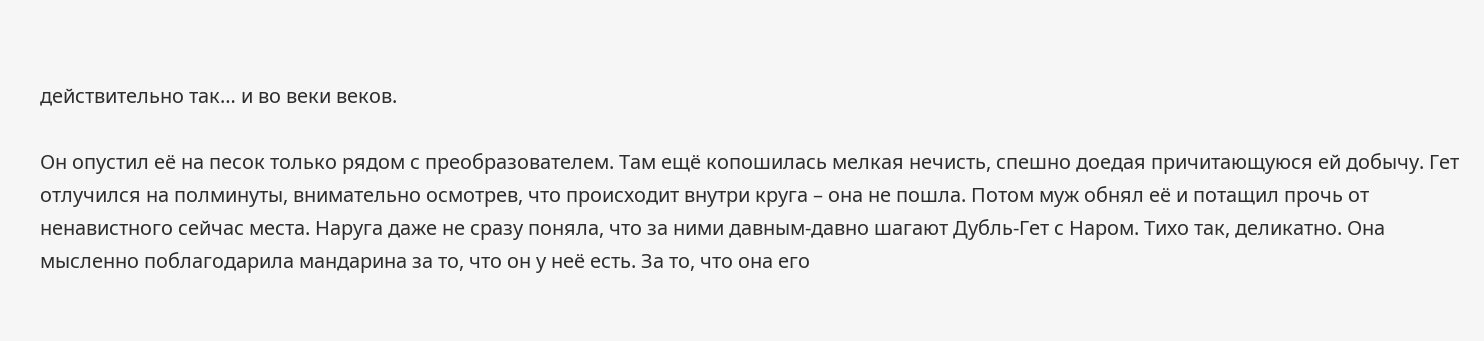действительно так… и во веки веков.

Он опустил её на песок только рядом с преобразователем. Там ещё копошилась мелкая нечисть, спешно доедая причитающуюся ей добычу. Гет отлучился на полминуты, внимательно осмотрев, что происходит внутри круга – она не пошла. Потом муж обнял её и потащил прочь от ненавистного сейчас места. Наруга даже не сразу поняла, что за ними давным-давно шагают Дубль-Гет с Наром. Тихо так, деликатно. Она мысленно поблагодарила мандарина за то, что он у неё есть. За то, что она его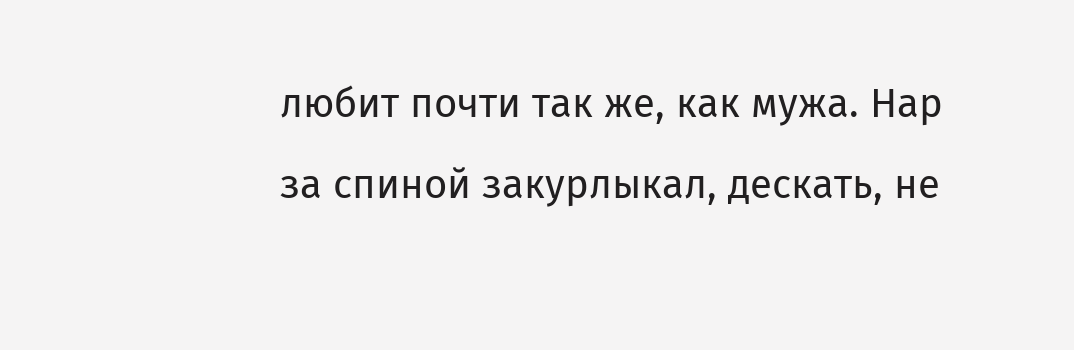любит почти так же, как мужа. Нар за спиной закурлыкал, дескать, не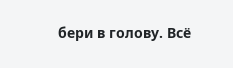бери в голову. Всё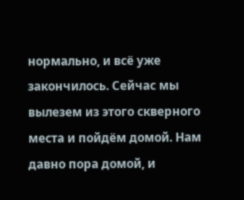нормально, и всё уже закончилось. Сейчас мы вылезем из этого скверного места и пойдём домой. Нам давно пора домой, и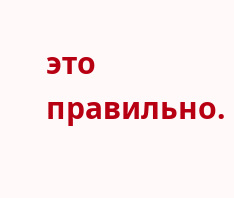это правильно.